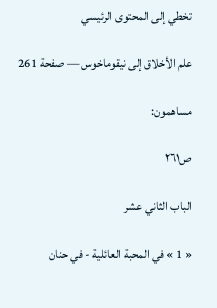تخطي إلى المحتوى الرئيسي

علم الأخلاق إلى نيقوماخوس — صفحة 261

مساهمون:

ص٢٦١

الباب الثاني عشر

« 1 » في المحبة العائلية - في حنان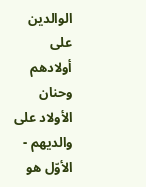الوالدين على أولادهم وحنان الأولاد على والديهم - الأوّل هو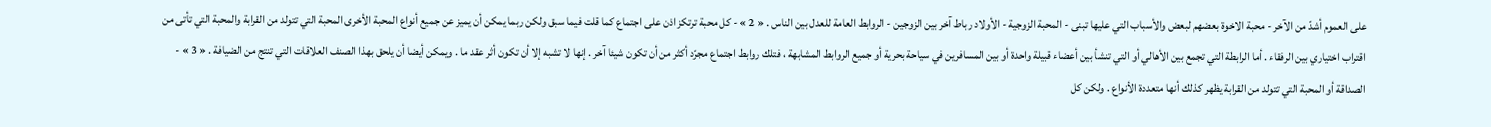على العموم أشدّ من الآخر - محبة الاخوة بعضهم لبعض والأسباب التي عليها تبنى - المحبة الزوجية - الأولاد رباط آخر بين الزوجين - الروابط العامة للعدل بين الناس . « 2 » - كل محبة ترتكز اذن على اجتماع كما قلت فيما سبق ولكن ربما يمكن أن يميز عن جميع أنواع المحبة الأخرى المحبة التي تتولد من القرابة والمحبة التي تأتى من اقتراب اختياري بين الرفقاء . أما الرابطة التي تجمع بين الأهالي أو التي تنشأ بين أعضاء قبيلة واحدة أو بين المسافرين في سياحة بحرية أو جميع الروابط المشابهة ، فتلك روابط اجتماع مجرّد أكثر من أن تكون شيئا آخر . إنها لا تشبه إلا أن تكون أثر عقد ما . ويمكن أيضا أن يلحق بهذا الصنف العلاقات التي تنتج من الضيافة . « 3 » - الصداقة أو المحبة التي تتولد من القرابة يظهر كذلك أنها متعددة الأنواع . ولكن كل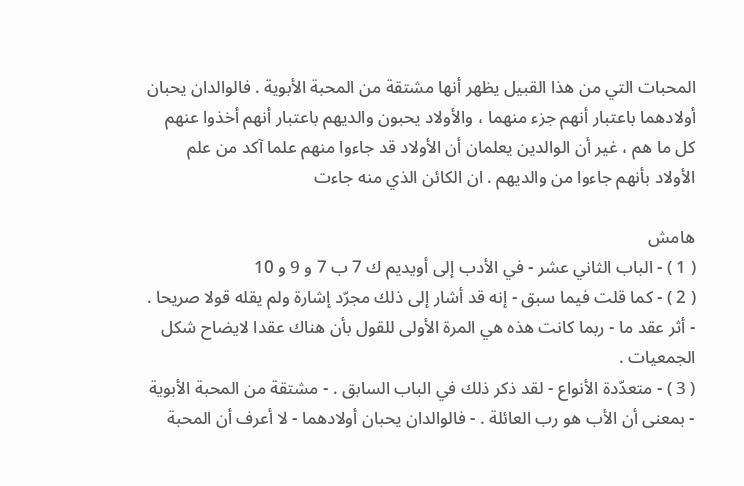المحبات التي من هذا القبيل يظهر أنها مشتقة من المحبة الأبوية . فالوالدان يحبان أولادهما باعتبار أنهم جزء منهما ، والأولاد يحبون والديهم باعتبار أنهم أخذوا عنهم كل ما هم ، غير أن الوالدين يعلمان أن الأولاد قد جاءوا منهم علما آكد من علم الأولاد بأنهم جاءوا من والديهم . ان الكائن الذي منه جاءت

هامش
( 1 ) - الباب الثاني عشر - في الأدب إلى أويديم ك 7 ب 7 و 9 و 10
( 2 ) - كما قلت فيما سبق - إنه قد أشار إلى ذلك مجرّد إشارة ولم يقله قولا صريحا . - أثر عقد ما - ربما كانت هذه هي المرة الأولى للقول بأن هناك عقدا لايضاح شكل الجمعيات .
( 3 ) - متعدّدة الأنواع - لقد ذكر ذلك في الباب السابق . - مشتقة من المحبة الأبوية - بمعنى أن الأب هو رب العائلة . - فالوالدان يحبان أولادهما - لا أعرف أن المحبة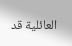العائلية قد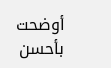أوضحت بأحسن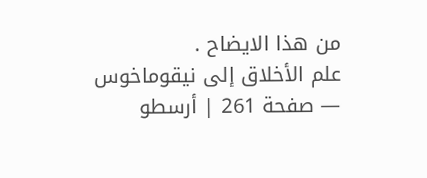من هذا الايضاح .
علم الأخلاق إلى نيقوماخوس — صفحة 261 | أرسطو